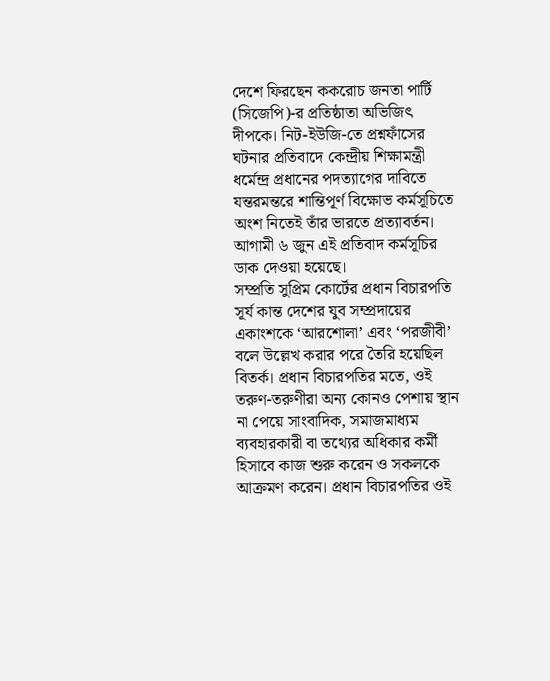দেশে ফিরছেন ককরোচ জনতা পার্টি (সিজেপি)-র প্রতিষ্ঠাতা অভিজিৎ দীপকে। নিট-ইউজি-তে প্রশ্নফাঁসের ঘটনার প্রতিবাদে কেন্দ্রীয় শিক্ষামন্ত্রী ধর্মেন্দ্র প্রধানের পদত্যাগের দাবিতে যন্তরমন্তরে শান্তিপূর্ণ বিক্ষোভ কর্মসূচিতে অংশ নিতেই তাঁর ভারতে প্রত্যাবর্তন। আগামী ৬ জুন এই প্রতিবাদ কর্মসূচির ডাক দেওয়া হয়েছে।
সম্প্রতি সুপ্রিম কোর্টের প্রধান বিচারপতি সূর্য কান্ত দেশের যুব সম্প্রদায়ের একাংশকে ‘আরশোলা’ এবং ‘পরজীবী’ বলে উল্লেখ করার পরে তৈরি হয়েছিল বিতর্ক। প্রধান বিচারপতির মতে, ওই তরুণ-তরুণীরা অন্য কোনও পেশায় স্থান না পেয়ে সাংবাদিক, সমাজমাধ্যম ব্যবহারকারী বা তথ্যের অধিকার কর্মী হিসাবে কাজ শুরু করেন ও সকলকে আক্রমণ করেন। প্রধান বিচারপতির ওই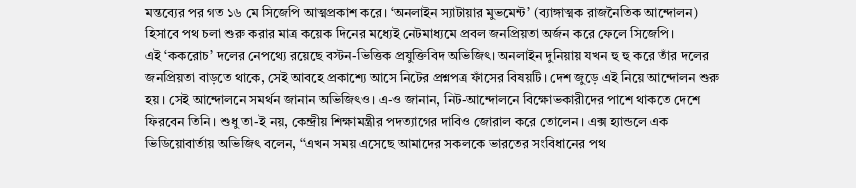মন্তব্যের পর গত ১৬ মে সিজেপি আত্মপ্রকাশ করে। ‘অনলাইন স্যাটায়ার মুভমেন্ট’ (ব্যাঙ্গাত্মক রাজনৈতিক আন্দোলন) হিসাবে পথ চলা শুরু করার মাত্র কয়েক দিনের মধ্যেই নেটমাধ্যমে প্রবল জনপ্রিয়তা অর্জন করে ফেলে সিজেপি।
এই ‘ককরোচ’ দলের নেপথ্যে রয়েছে বস্টন-ভিত্তিক প্রযুক্তিবিদ অভিজিৎ। অনলাইন দুনিয়ায় যখন হু হু করে তাঁর দলের জনপ্রিয়তা বাড়তে থাকে, সেই আবহে প্রকাশ্যে আসে নিটের প্রশ্নপত্র ফাঁসের বিষয়টি। দেশ জুড়ে এই নিয়ে আন্দোলন শুরু হয়। সেই আন্দোলনে সমর্থন জানান অভিজিৎও। এ-ও জানান, নিট-আন্দোলনে বিক্ষোভকারীদের পাশে থাকতে দেশে ফিরবেন তিনি। শুধু তা-ই নয়, কেন্দ্রীয় শিক্ষামন্ত্রীর পদত্যাগের দাবিও জোরাল করে তোলেন। এক্স হ্যান্ডলে এক ভিডিয়োবার্তায় অভিজিৎ বলেন, ‘‘এখন সময় এসেছে আমাদের সকলকে ভারতের সংবিধানের পথ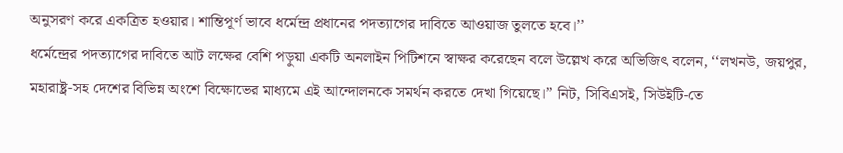অনুসরণ করে একত্রিত হওয়ার। শান্তিপূর্ণ ভাবে ধর্মেন্দ্র প্রধানের পদত্যাগের দাবিতে আওয়াজ তুলতে হবে।’’
ধর্মেন্দ্রের পদত্যাগের দাবিতে আট লক্ষের বেশি পড়ুয়া একটি অনলাইন পিটিশনে স্বাক্ষর করেছেন বলে উল্লেখ করে অভিজিৎ বলেন, ‘‘লখনউ, জয়পুর, মহারাষ্ট্র-সহ দেশের বিভিন্ন অংশে বিক্ষোভের মাধ্যমে এই আন্দোলনকে সমর্থন করতে দেখা গিয়েছে।’’ নিট, সিবিএসই, সিউইটি-তে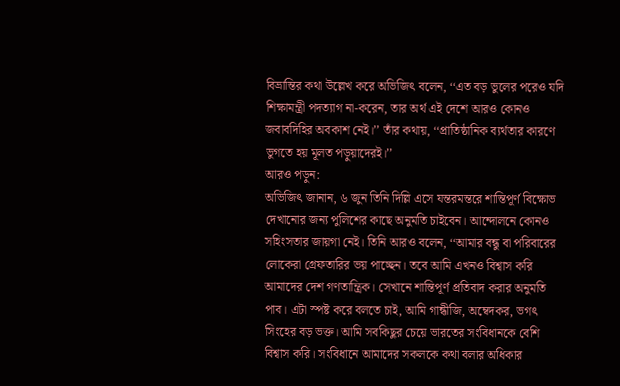বিভ্রান্তির কথা উল্লেখ করে অভিজিৎ বলেন, ‘‘এত বড় ভুলের পরেও যদি শিক্ষামন্ত্রী পদত্যাগ না-করেন, তার অর্থ এই দেশে আরও কোনও জবাবদিহির অবকাশ নেই।’’ তাঁর কথায়, ‘‘প্রাতিষ্ঠানিক ব্যর্থতার কারণে ভুগতে হয় মূলত পড়ুয়াদেরই।’’
আরও পড়ুন:
অভিজিৎ জানান, ৬ জুন তিনি দিল্লি এসে যন্তরমন্তরে শান্তিপূর্ণ বিক্ষোভ দেখানোর জন্য পুলিশের কাছে অনুমতি চাইবেন। আন্দোলনে কোনও সহিংসতার জায়গা নেই। তিনি আরও বলেন, ‘‘আমার বন্ধু বা পরিবারের লোকেরা গ্রেফতারির ভয় পাচ্ছেন। তবে আমি এখনও বিশ্বাস করি আমাদের দেশ গণতান্ত্রিক। সেখানে শান্তিপূর্ণ প্রতিবাদ করার অনুমতি পাব। এটা স্পষ্ট করে বলতে চাই, আমি গান্ধীজি, অম্বেদকর, ভগৎ সিংহের বড় ভক্ত। আমি সবকিছুর চেয়ে ভারতের সংবিধানকে বেশি বিশ্বাস করি। সংবিধানে আমাদের সকলকে কথা বলার অধিকার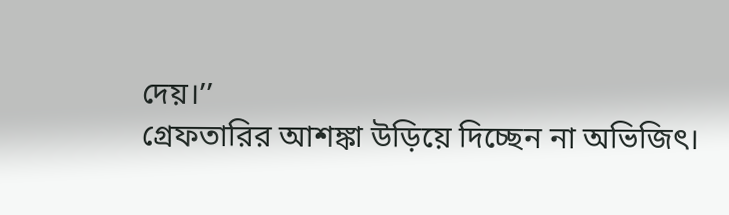দেয়।’’
গ্রেফতারির আশঙ্কা উড়িয়ে দিচ্ছেন না অভিজিৎ।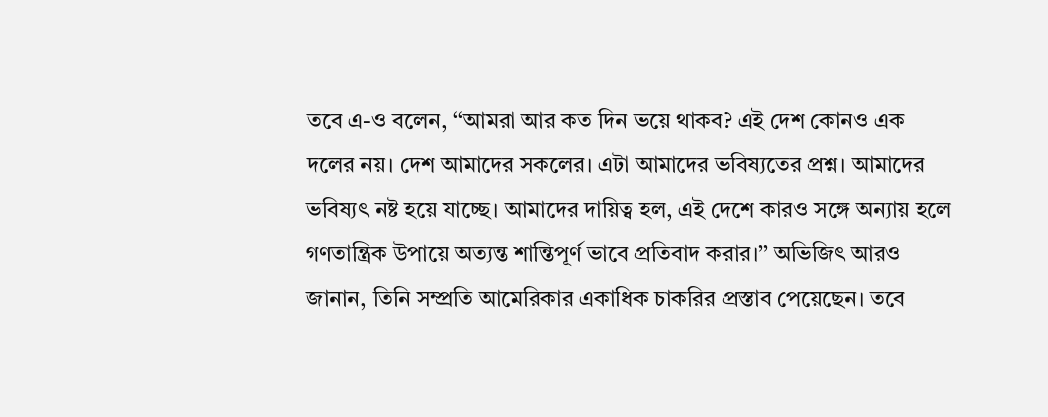তবে এ-ও বলেন, ‘‘আমরা আর কত দিন ভয়ে থাকব? এই দেশ কোনও এক দলের নয়। দেশ আমাদের সকলের। এটা আমাদের ভবিষ্যতের প্রশ্ন। আমাদের ভবিষ্যৎ নষ্ট হয়ে যাচ্ছে। আমাদের দায়িত্ব হল, এই দেশে কারও সঙ্গে অন্যায় হলে গণতান্ত্রিক উপায়ে অত্যন্ত শান্তিপূর্ণ ভাবে প্রতিবাদ করার।’’ অভিজিৎ আরও জানান, তিনি সম্প্রতি আমেরিকার একাধিক চাকরির প্রস্তাব পেয়েছেন। তবে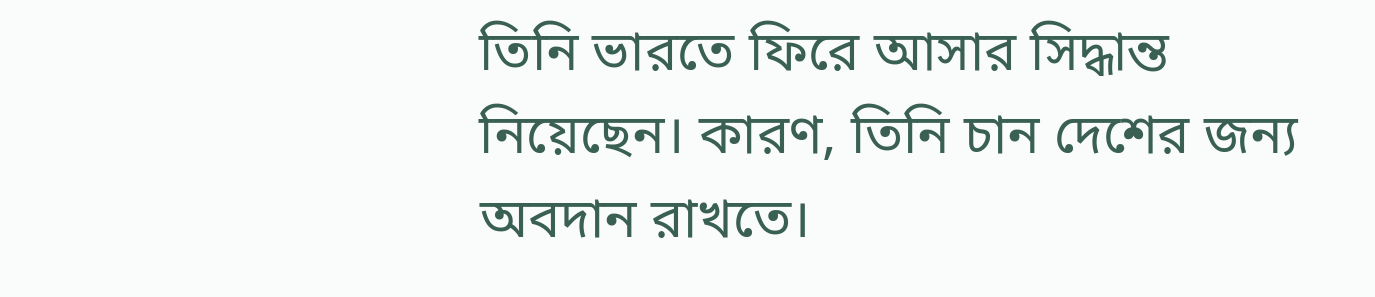তিনি ভারতে ফিরে আসার সিদ্ধান্ত নিয়েছেন। কারণ, তিনি চান দেশের জন্য অবদান রাখতে।